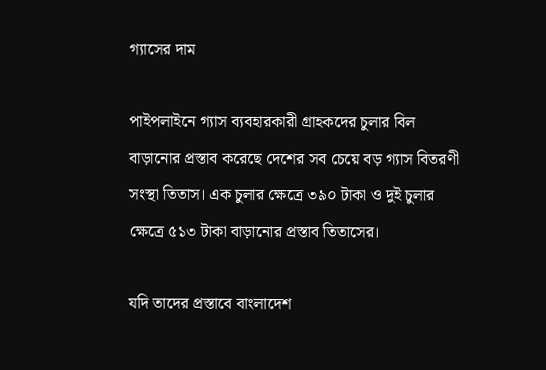গ্যাসের দাম

পাইপলাইনে গ্যাস ব্যবহারকারী গ্রাহকদের চুলার বিল বাড়ানোর প্রস্তাব করেছে দেশের সব চেয়ে বড় গ্যাস বিতরণী সংস্থা তিতাস। এক চুলার ক্ষেত্রে ৩৯০ টাকা ও দুই চুলার ক্ষেত্রে ৫১৩ টাকা বাড়ানোর প্রস্তাব তিতাসের।

যদি তাদের প্রস্তাবে বাংলাদেশ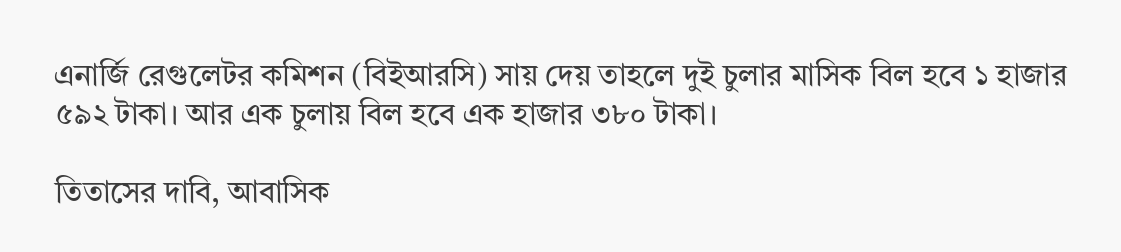এনার্জি রেগুলেটর কমিশন (বিইআরসি) সায় দেয় তাহলে দুই চুলার মাসিক বিল হবে ১ হাজার ৫৯২ টাকা। আর এক চুলায় বিল হবে এক হাজার ৩৮০ টাকা।

তিতাসের দাবি, আবাসিক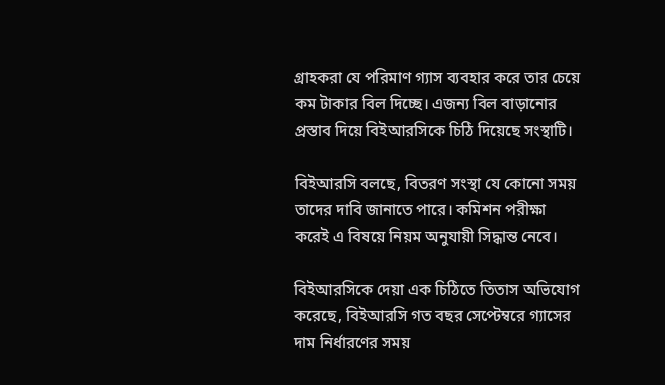গ্রাহকরা যে পরিমাণ গ্যাস ব্যবহার করে তার চেয়ে কম টাকার বিল দিচ্ছে। এজন্য বিল বাড়ানোর প্রস্তাব দিয়ে বিইআরসিকে চিঠি দিয়েছে সংস্থাটি।

বিইআরসি বলছে, বিতরণ সংস্থা যে কোনো সময় তাদের দাবি জানাতে পারে। কমিশন পরীক্ষা করেই এ বিষয়ে নিয়ম অনুযায়ী সিদ্ধান্ত নেবে।

বিইআরসিকে দেয়া এক চিঠিতে তিতাস অভিযোগ করেছে, বিইআরসি গত বছর সেপ্টেম্বরে গ্যাসের দাম নির্ধারণের সময়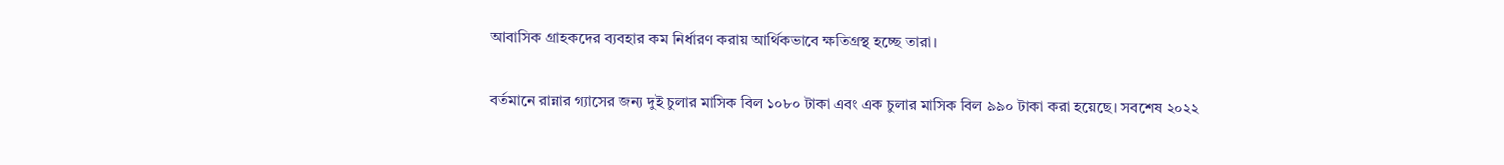আবাসিক গ্রাহকদের ব্যবহার কম নির্ধারণ করায় আর্থিকভাবে ক্ষতিগ্রস্থ হচ্ছে তারা।

বর্তমানে রান্নার গ্যাসের জন্য দুই চুলার মাসিক বিল ১০৮০ টাকা এবং এক চুলার মাসিক বিল ৯৯০ টাকা করা হয়েছে। সবশেষ ২০২২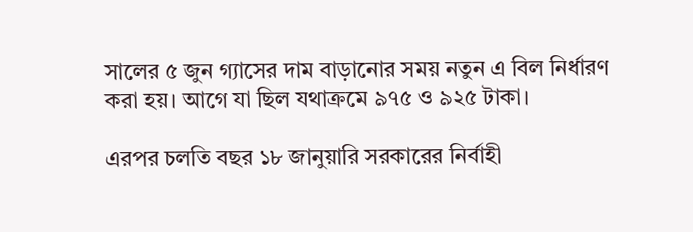সালের ৫ জুন গ্যাসের দাম বাড়ানোর সময় নতুন এ বিল নির্ধারণ করা হয়। আগে যা ছিল যথাক্রমে ৯৭৫ ও ৯২৫ টাকা।

এরপর চলতি বছর ১৮ জানুয়ারি সরকারের নির্বাহী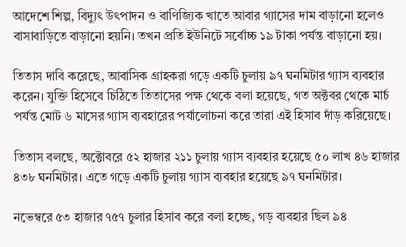আদেশে শিল্প, বিদ্যুৎ উৎপাদন ও বাণিজ্যিক খাতে আবার গ্যাসের দাম বাড়ানো হলেও বাসাবাড়িতে বাড়ানো হয়নি। তখন প্রতি ইউনিটে সর্বোচ্চ ১৯ টাকা পর্যন্ত বাড়ানো হয়।

তিতাস দাবি করেছে, আবাসিক গ্রাহকরা গড়ে একটি চুলায় ৯৭ ঘনমিটার গ্যাস ব্যবহার করেন। যুক্তি হিসেবে চিঠিতে তিতাসের পক্ষ থেকে বলা হয়েছে, গত অক্টবর থেকে মার্চ পর্যন্ত মোট ৬ মাসের গ্যাস ব্যবহারের পর্যালোচনা করে তারা এই হিসাব দাঁড় করিয়েছে।

তিতাস বলছে, অক্টোবরে ৫২ হাজার ২১১ চুলায় গ্যাস ব্যবহার হয়েছে ৫০ লাখ ৪৬ হাজার ৪৩৮ ঘনমিটার। এতে গড়ে একটি চুলায় গ্যাস ব্যবহার হয়েছে ৯৭ ঘনমিটার।

নভেম্বরে ৫৩ হাজার ৭৫৭ চুলার হিসাব করে বলা হচ্ছে, গড় ব্যবহার ছিল ৯৪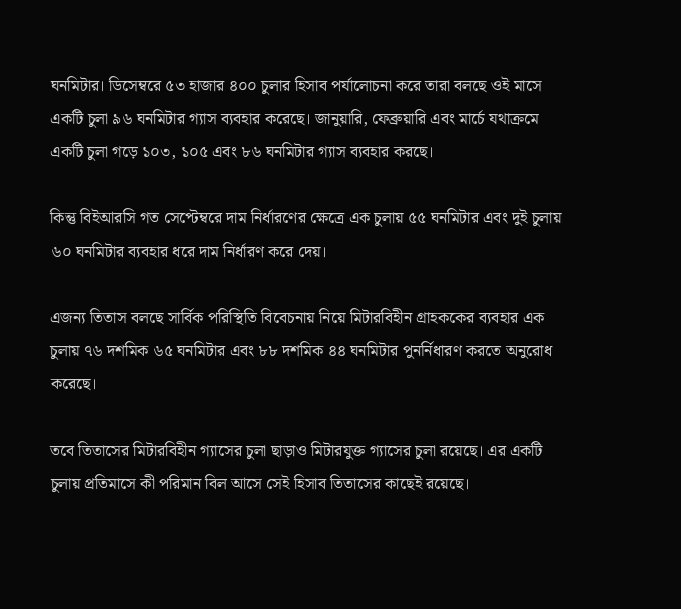ঘনমিটার। ডিসেম্বরে ৫৩ হাজার ৪০০ চুলার হিসাব পর্যালোচনা করে তারা বলছে ওই মাসে একটি চুলা ৯৬ ঘনমিটার গ্যাস ব্যবহার করেছে। জানুয়ারি, ফেব্রুয়ারি এবং মার্চে যথাক্রমে একটি চুলা গড়ে ১০৩, ১০৫ এবং ৮৬ ঘনমিটার গ্যাস ব্যবহার করছে।

কিন্তু বিইআরসি গত সেপ্টেম্বরে দাম নির্ধারণের ক্ষেত্রে এক চুলায় ৫৫ ঘনমিটার এবং দুই চুলায় ৬০ ঘনমিটার ব্যবহার ধরে দাম নির্ধারণ করে দেয়।

এজন্য তিতাস বলছে সার্বিক পরিস্থিতি বিবেচনায় নিয়ে মিটারবিহীন গ্রাহককের ব্যবহার এক চুলায় ৭৬ দশমিক ৬৫ ঘনমিটার এবং ৮৮ দশমিক ৪৪ ঘনমিটার পুনর্নিধারণ করতে অনুরোধ করেছে।

তবে তিতাসের মিটারবিহীন গ্যাসের চুলা ছাড়াও মিটারযুক্ত গ্যাসের চুলা রয়েছে। এর একটি চুলায় প্রতিমাসে কী পরিমান বিল আসে সেই হিসাব তিতাসের কাছেই রয়েছে।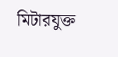মিটারযুক্ত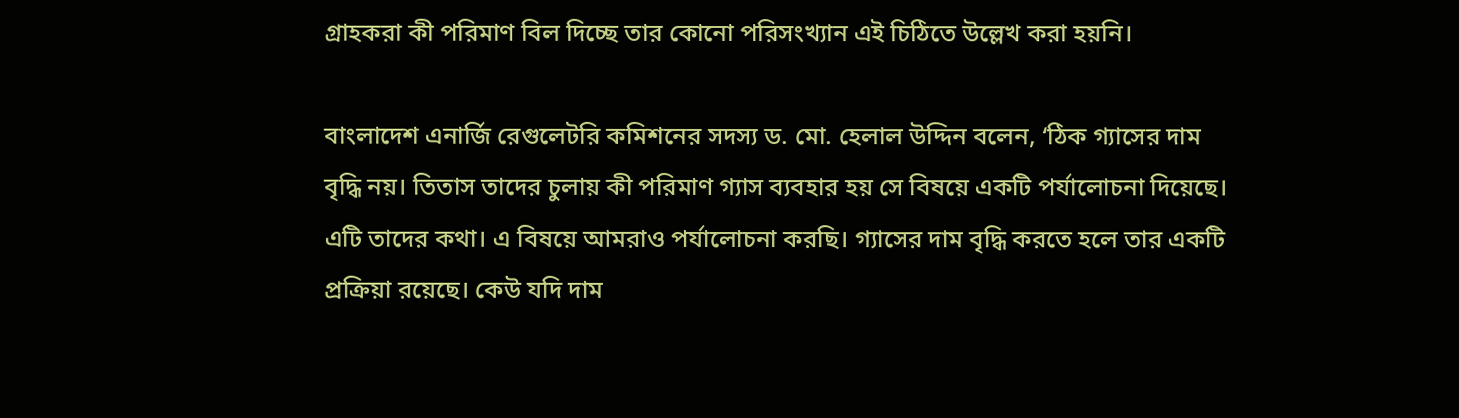গ্রাহকরা কী পরিমাণ বিল দিচ্ছে তার কোনো পরিসংখ্যান এই চিঠিতে উল্লেখ করা হয়নি।

বাংলাদেশ এনার্জি রেগুলেটরি কমিশনের সদস্য ড. মো. হেলাল উদ্দিন বলেন, ‘ঠিক গ্যাসের দাম বৃদ্ধি নয়। তিতাস তাদের চুলায় কী পরিমাণ গ্যাস ব্যবহার হয় সে বিষয়ে একটি পর্যালোচনা দিয়েছে। এটি তাদের কথা। এ বিষয়ে আমরাও পর্যালোচনা করছি। গ্যাসের দাম বৃদ্ধি করতে হলে তার একটি প্রক্রিয়া রয়েছে। কেউ যদি দাম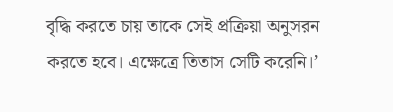বৃদ্ধি করতে চায় তাকে সেই প্রক্রিয়া অনুসরন করতে হবে। এক্ষেত্রে তিতাস সেটি করেনি।’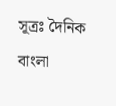সূত্রঃ দৈনিক বাংলা